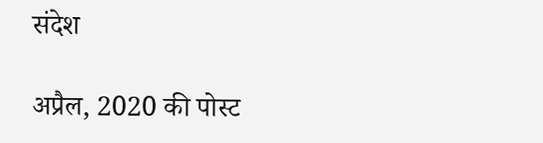संदेश

अप्रैल, 2020 की पोस्ट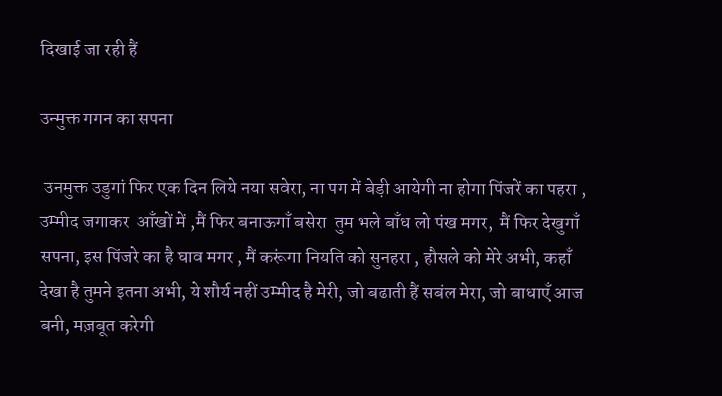दिखाई जा रही हैं

उन्मुक्त गगन का सपना

 उनमुक्त उडुगां फिर एक दिन लिये नया सवेरा, ना पग में बेड़ी आयेगी ना होगा पिंजरें का पहरा ,  उम्मीद जगाकर  आँखों में ,मैं फिर बनाऊगाँ बसेरा  तुम भले बाँध लो पंख मगर,  मैं फिर देखुगाँ सपना, इस पिंजरे का है घाव मगर , मैं करूंगा नियति को सुनहरा , हौसले को मेरे अभी, कहाँ देखा है तुमने इतना अभी, ये शौर्य नहीं उम्मीद है मेरी, जो बढाती हैं सबंल मेरा, जो बाधाएँ आज बनी, मज़बूत करेगी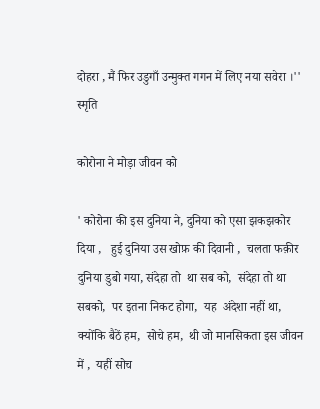दोहरा , मैं फिर उडुगाँ उन्मुक्त गगन में लिए नया सवेरा ।''                                                                            स्मृति

कोरोना ने मोड़ा जीवन को

' कोरोना की इस दुनिया ने, दुनिया को एसा झकझकोर दिया ,   हुई दुनिया उस खोफ़ की दिवानी ,  चलता फक़ीर दुनिया डुबो गया, संदेहा तो  था सब को,  संदेहा तो था सबको,  पर इतना निकट होगा,  यह  अंदेशा नहीं था,  क्योंकि बैठें हम,  सोचे हम,  थी जो मानसिकता इस जीवन में ,  यहीं सोच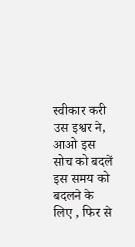स्वीकार करी उस इश्वर ने,  आओ इस सोच को बदलें  इस समय को बदलने के लिए , फिर से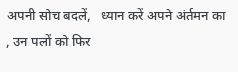अपनी सोच बदलें,   ध्यान करें अपने अंर्तमन का , उन पलों को फिर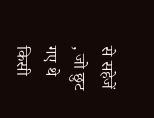से सहेजें , जो छुट गए थे किसी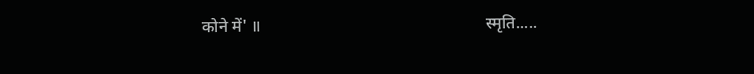कोने में' ॥                                                      स्मृति.....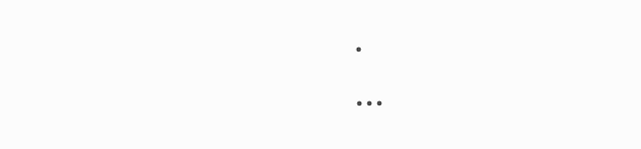.                                                                          ...